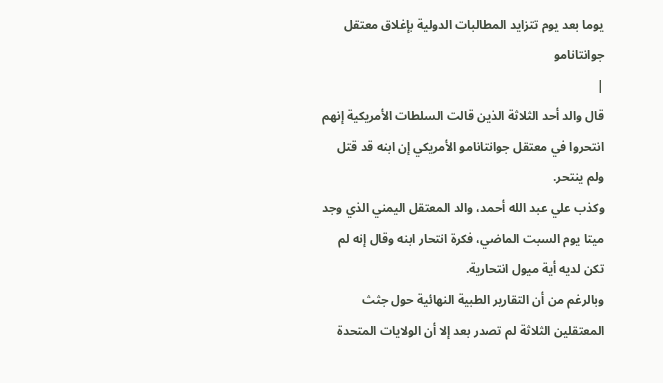يوما بعد يوم تتزايد المطالبات الدولية بإغلاق معتقل جوانتانامو
|
قال والد أحد الثلاثة الذين قالت السلطات الأمريكية إنهم انتحروا في معتقل جوانتانامو الأمريكي إن ابنه قد قتل ولم ينتحر.
وكذب علي عبد الله أحمد، والد المعتقل اليمني الذي وجد ميتا يوم السبت الماضي، فكرة انتحار ابنه وقال إنه لم تكن لديه أية ميول انتحارية.
وبالرغم من أن التقارير الطبية النهائية حول جثث المعتقلين الثلاثة لم تصدر بعد إلا أن الولايات المتحدة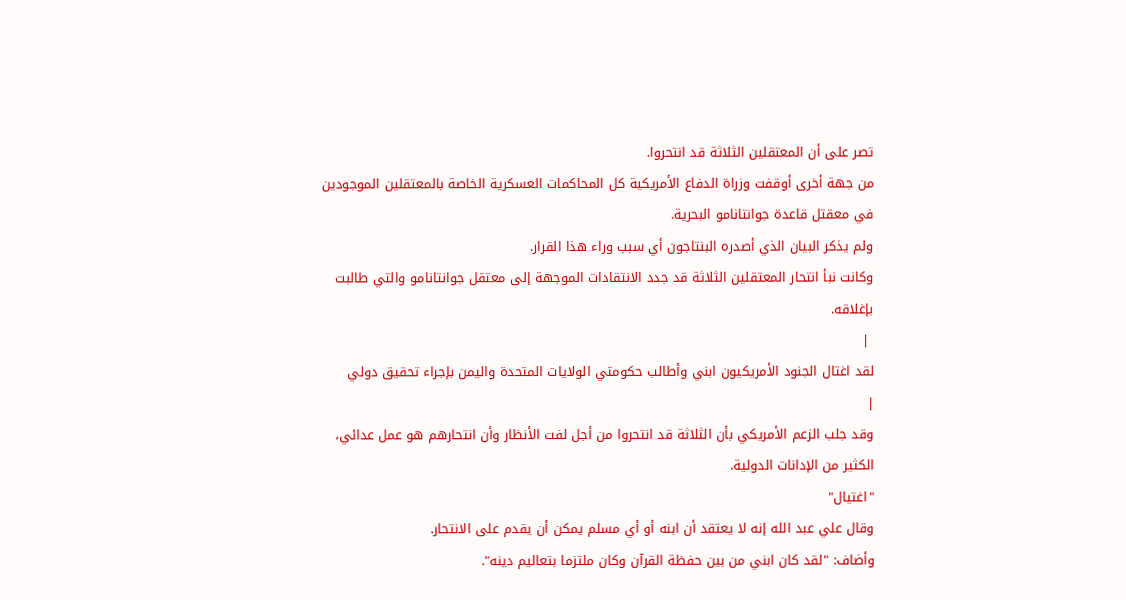تصر على أن المعتقلين الثلاثة قد انتحروا.
من جهة أخرى أوقفت وزراة الدفاع الأمريكية كل المحاكمات العسكرية الخاصة بالمعتقلين الموجودين في معقتل قاعدة جوانتانامو البحرية.
ولم يذكر البيان الذي أصدره البنتاجون أي سبب وراء هذا القرار.
وكانت نبأ انتحار المعتقلين الثلاثة قد جدد الانتقادات الموجهة إلى معتقل جوانتانامو والتي طالبت بإغلاقه.
 |
لقد اغتال الجنود الأمريكيون ابني وأطالب حكومتي الولايات المتحدة واليمن بإجراء تحقيق دولي
|
وقد جلب الزعم الأمريكي بأن الثلاثة قد انتحروا من أجل لفت الأنظار وأن انتحارهم هو عمل عدائي، الكثير من الإدانات الدولية.
"اغتيال"
وقال علي عبد الله إنه لا يعتقد أن ابنه أو أي مسلم يمكن أن يقدم على الانتحار.
وأضاف: "لقد كان ابني من بين حفظة القرآن وكان ملتزما بتعاليم دينه".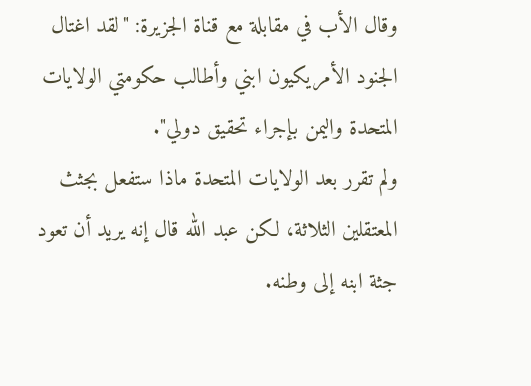وقال الأب في مقابلة مع قناة الجزيرة: "لقد اغتال الجنود الأمريكيون ابني وأطالب حكومتي الولايات المتحدة واليمن بإجراء تحقيق دولي".
ولم تقرر بعد الولايات المتحدة ماذا ستفعل بجثث المعتقلين الثلاثة، لكن عبد الله قال إنه يريد أن تعود جثة ابنه إلى وطنه.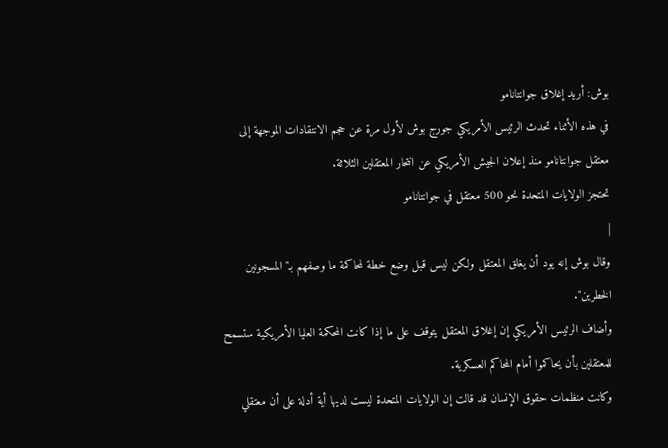بوش: أريد إغلاق جوانتانامو
في هذه الأثناء تحدث الرئيس الأمريكي جورج بوش لأول مرة عن حجم الانتقادات الموجهة إلى معتقل جوانتانامو منذ إعلان الجيش الأمريكي عن انتحار المعتقلين الثلاثة.
تحتجز الولايات المتحدة نحو 500 معتقل في جوانتانامو
|
وقال بوش إنه يود أن يغلق المعتقل ولكن ليس قبل وضع خطة لمحاكمة ما وصفهم بـ"المسجونين الخطرين".
وأضاف الرئيس الأمريكي إن إغلاق المعتقل يتوقف على ما إذا كانت المحكمة العليا الأمريكية ستسمح للمعتقلين بأن يحاكموا أمام المحاكم العسكرية.
وكانت منظمات حقوق الإنسان قد قالت إن الولايات المتحدة ليست لديها أية أدلة على أن معتقلي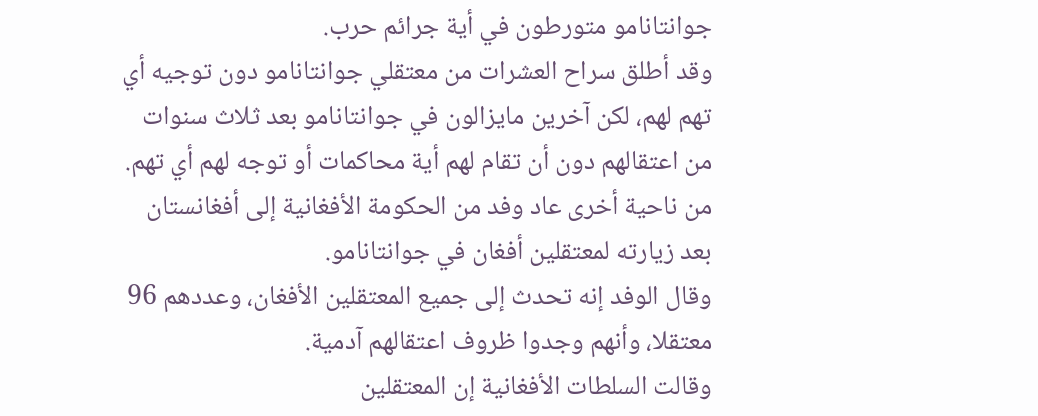جوانتانامو متورطون في أية جرائم حرب.
وقد أطلق سراح العشرات من معتقلي جوانتانامو دون توجيه أي تهم لهم، لكن آخرين مايزالون في جوانتانامو بعد ثلاث سنوات من اعتقالهم دون أن تقام لهم أية محاكمات أو توجه لهم أي تهم.
من ناحية أخرى عاد وفد من الحكومة الأفغانية إلى أفغانستان بعد زيارته لمعتقلين أفغان في جوانتانامو.
وقال الوفد إنه تحدث إلى جميع المعتقلين الأفغان، وعددهم 96 معتقلا، وأنهم وجدوا ظروف اعتقالهم آدمية.
وقالت السلطات الأفغانية إن المعتقلين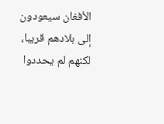الأفغان سيعودون إلى بلادهم قريبا، لكنهم لم يحددوا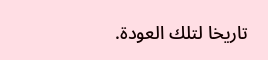تاريخا لتلك العودة.